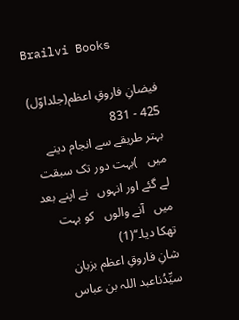Brailvi Books

فیضانِ فاروقِ اعظم(جلداوّل)
425 - 831
بہتر طریقے سے انجام دینے میں   )بہت دور تک سبقت لے گئے اور انہوں   نے اپنے بعد میں   آنے والوں   کو بہت تھکا دیا۔‘‘(1)
شانِ فاروقِ اعظم بزبان سیِّدُناعبد اللہ بن عباس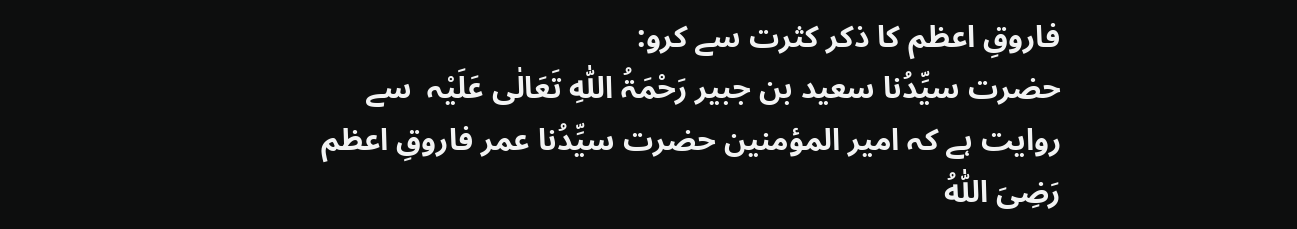فاروقِ اعظم کا ذکر کثرت سے کرو:
حضرت سیِّدُنا سعید بن جبیر رَحْمَۃُ اللّٰہِ تَعَالٰی عَلَیْہ  سے روایت ہے کہ امیر المؤمنین حضرت سیِّدُنا عمر فاروقِ اعظم رَضِیَ اللّٰہُ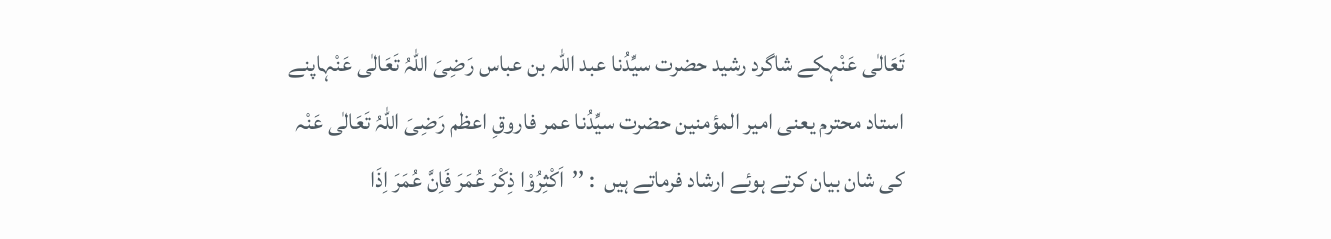تَعَالٰی عَنْہکے شاگرد رشید حضرت سیِّدُنا عبد اللہ بن عباس رَضِیَ اللّٰہُ تَعَالٰی عَنْہاپنے استاد محترم یعنی امیر المؤمنین حضرت سیِّدُنا عمر فاروقِ اعظم رَضِیَ اللّٰہُ تَعَالٰی عَنْہ کی شان بیان کرتے ہوئے ارشاد فرماتے ہیں  : ’’اَكْثِرُوْا ذِكْرَ عُمَرَ فَاِنَّ عُمَرَ اِذَا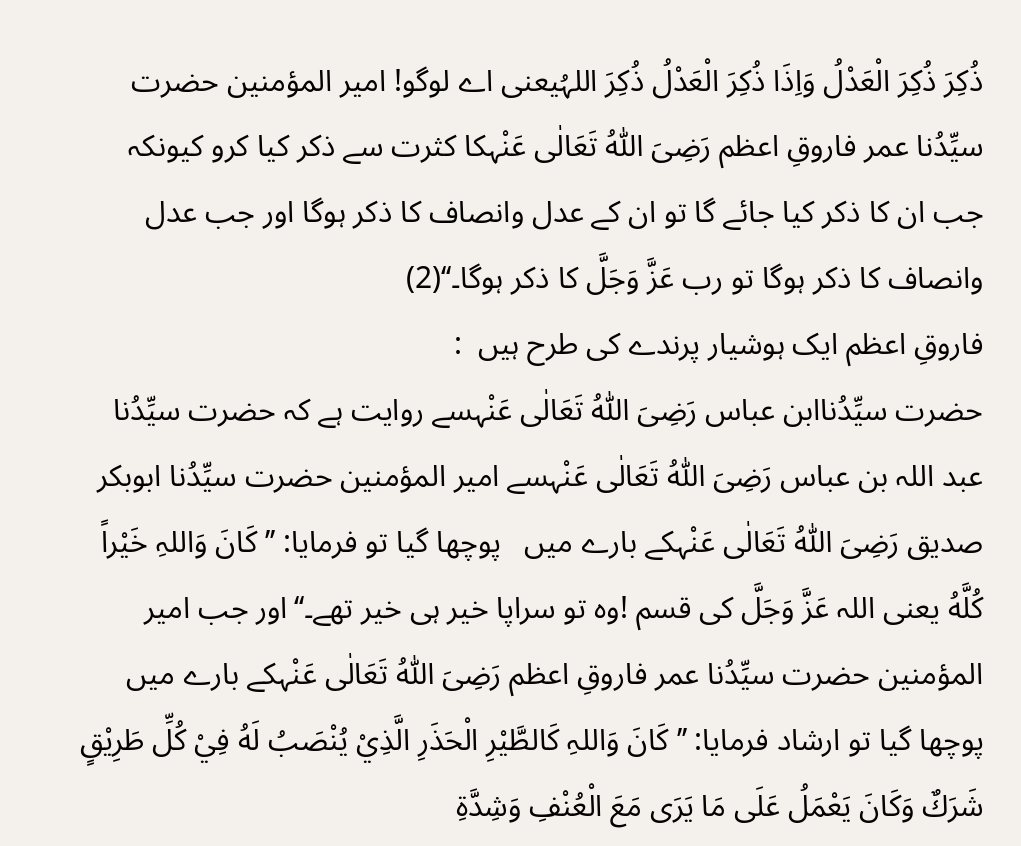ذُكِرَ ذُكِرَ الْعَدْلُ وَاِذَا ذُكِرَ الْعَدْلُ ذُكِرَ اللہُیعنی اے لوگو! امیر المؤمنین حضرت سیِّدُنا عمر فاروقِ اعظم رَضِیَ اللّٰہُ تَعَالٰی عَنْہکا کثرت سے ذکر کیا کرو کیونکہ جب ان کا ذکر کیا جائے گا تو ان کے عدل وانصاف کا ذکر ہوگا اور جب عدل وانصاف کا ذکر ہوگا تو رب عَزَّ وَجَلَّ کا ذکر ہوگا۔‘‘(2)
فاروقِ اعظم ایک ہوشیار پرندے کی طرح ہیں  :
حضرت سیِّدُناابن عباس رَضِیَ اللّٰہُ تَعَالٰی عَنْہسے روایت ہے کہ حضرت سیِّدُنا عبد اللہ بن عباس رَضِیَ اللّٰہُ تَعَالٰی عَنْہسے امیر المؤمنین حضرت سیِّدُنا ابوبکر صدیق رَضِیَ اللّٰہُ تَعَالٰی عَنْہکے بارے میں   پوچھا گیا تو فرمایا: ’’كَانَ وَاللہِ خَيْراً كُلَّهُ یعنی اللہ عَزَّ وَجَلَّ کی قسم !وہ تو سراپا خیر ہی خیر تھے۔‘‘اور جب امیر المؤمنین حضرت سیِّدُنا عمر فاروقِ اعظم رَضِیَ اللّٰہُ تَعَالٰی عَنْہکے بارے میں   پوچھا گیا تو ارشاد فرمایا: ’’كَانَ وَاللہِ كَالطَّيْرِ الْحَذَرِ الَّذِيْ يُنْصَبُ لَهُ فِيْ كُلِّ طَرِيْقٍ شَرَكٌ وَكَانَ يَعْمَلُ عَلَى مَا يَرَى مَعَ الْعُنْفِ وَشِدَّةِ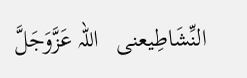النِّشَاطِیعنی   اللہ عَزَّوَجَلَّ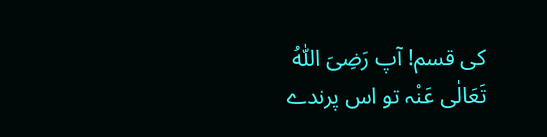کی قسم! آپ رَضِیَ اللّٰہُ تَعَالٰی عَنْہ تو اس پرندے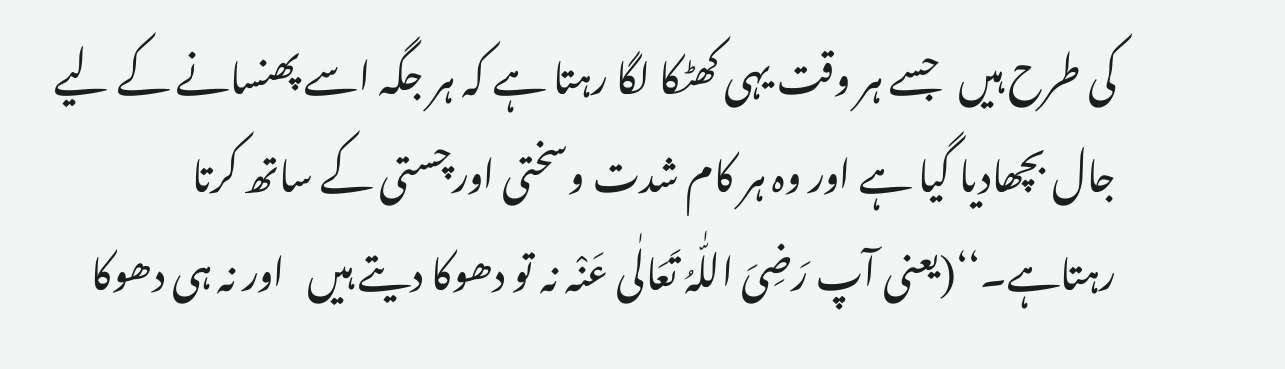کی طرح ہیں   جسے ہر وقت یہی کھٹکا لگا رہتا ہے کہ ہر جگہ اسے پھنسانے کے لیے جال بچھادیا گیا ہے اور وہ ہر کام شدت وسختی اورچستی کے ساتھ کرتا رہتاہے۔‘‘(یعنی آپ رَضِیَ اللّٰہُ تَعَالٰی عَنْہ نہ تو دھوکا دیتے ہیں   اور نہ ہی دھوکا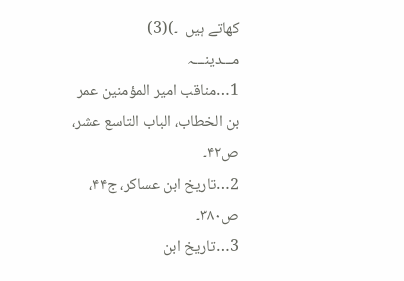کھاتے ہیں  ۔)(3)
مـــدینـــہ
1…مناقب امیر المؤمنین عمر بن الخطاب، الباب التاسع عشر، ص۴۲۔
2…تاریخ ابن عساکر، ج۴۴، ص۳۸۰۔
3…تاریخ ابن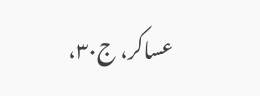عساکر، ج۳۰،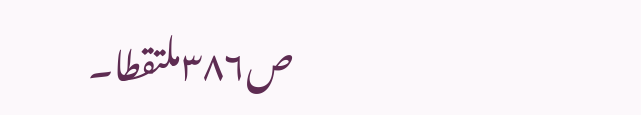ص۳۸۶ملتقطا۔